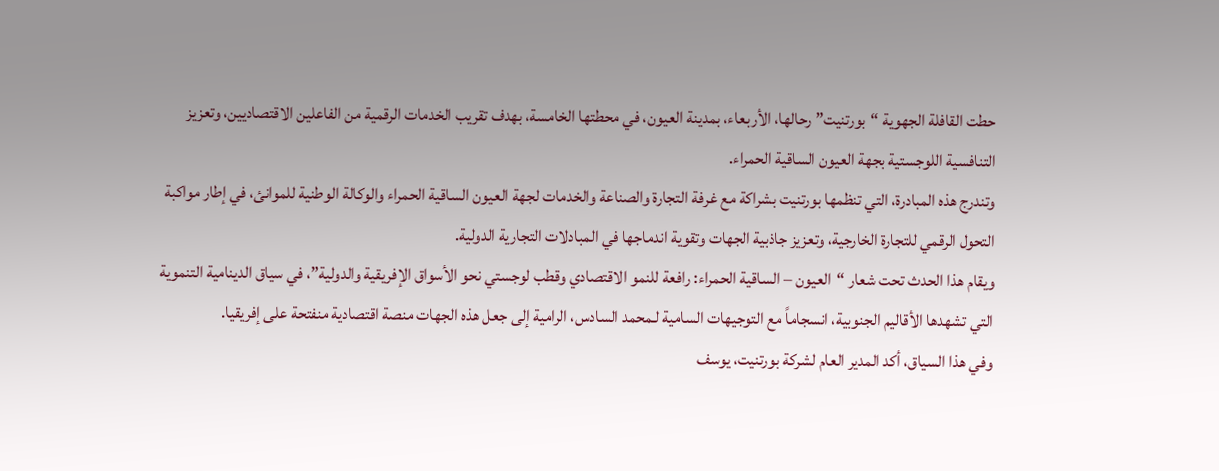حطت القافلة الجهوية “بورتنيت” رحالها، الأربعاء، بمدينة العيون، في محطتها الخامسة، بهدف تقريب الخدمات الرقمية من الفاعلين الاقتصاديين، وتعزيز التنافسية اللوجستية بجهة العيون الساقية الحمراء.
وتندرج هذه المبادرة، التي تنظمها بورتنيت بشراكة مع غرفة التجارة والصناعة والخدمات لجهة العيون الساقية الحمراء والوكالة الوطنية للموانئ، في إطار مواكبة التحول الرقمي للتجارة الخارجية، وتعزيز جاذبية الجهات وتقوية اندماجها في المبادلات التجارية الدولية.
ويقام هذا الحدث تحت شعار “العيون – الساقية الحمراء: رافعة للنمو الاقتصادي وقطب لوجستي نحو الأسواق الإفريقية والدولية”، في سياق الدينامية التنموية التي تشهدها الأقاليم الجنوبية، انسجاماً مع التوجيهات السامية لـمحمد السادس، الرامية إلى جعل هذه الجهات منصة اقتصادية منفتحة على إفريقيا.
وفي هذا السياق، أكد المدير العام لشركة بورتنيت، يوسف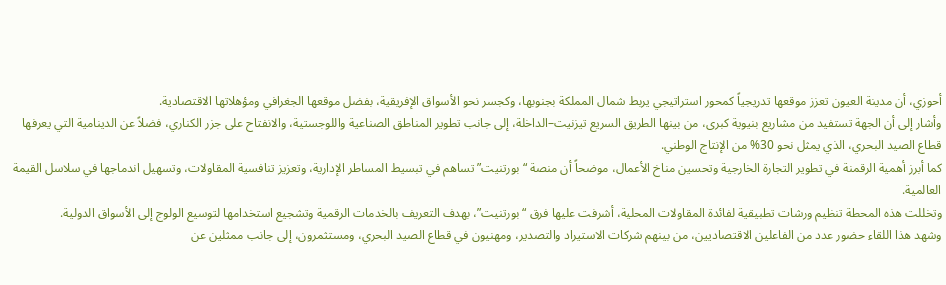أحوزي، أن مدينة العيون تعزز موقعها تدريجياً كمحور استراتيجي يربط شمال المملكة بجنوبها، وكجسر نحو الأسواق الإفريقية، بفضل موقعها الجغرافي ومؤهلاتها الاقتصادية.
وأشار إلى أن الجهة تستفيد من مشاريع بنيوية كبرى، من بينها الطريق السريع تيزنيت–الداخلة، إلى جانب تطوير المناطق الصناعية واللوجستية، والانفتاح على جزر الكناري، فضلاً عن الدينامية التي يعرفها قطاع الصيد البحري، الذي يمثل نحو 30% من الإنتاج الوطني.
كما أبرز أهمية الرقمنة في تطوير التجارة الخارجية وتحسين مناخ الأعمال، موضحاً أن منصة “بورتنيت” تساهم في تبسيط المساطر الإدارية، وتعزيز تنافسية المقاولات، وتسهيل اندماجها في سلاسل القيمة العالمية.
وتخللت هذه المحطة تنظيم ورشات تطبيقية لفائدة المقاولات المحلية، أشرفت عليها فرق “بورتنيت”، بهدف التعريف بالخدمات الرقمية وتشجيع استخدامها لتوسيع الولوج إلى الأسواق الدولية.
وشهد هذا اللقاء حضور عدد من الفاعلين الاقتصاديين، من بينهم شركات الاستيراد والتصدير، ومهنيون في قطاع الصيد البحري، ومستثمرون، إلى جانب ممثلين عن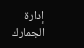إدارة الجمارك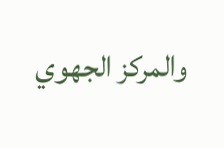والمركز الجهوي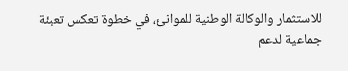للاستثمار والوكالة الوطنية للموانئ، في خطوة تعكس تعبئة جماعية لدعم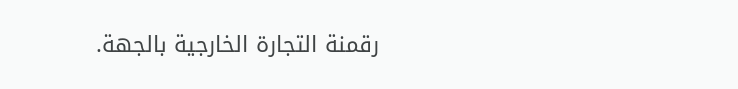رقمنة التجارة الخارجية بالجهة.